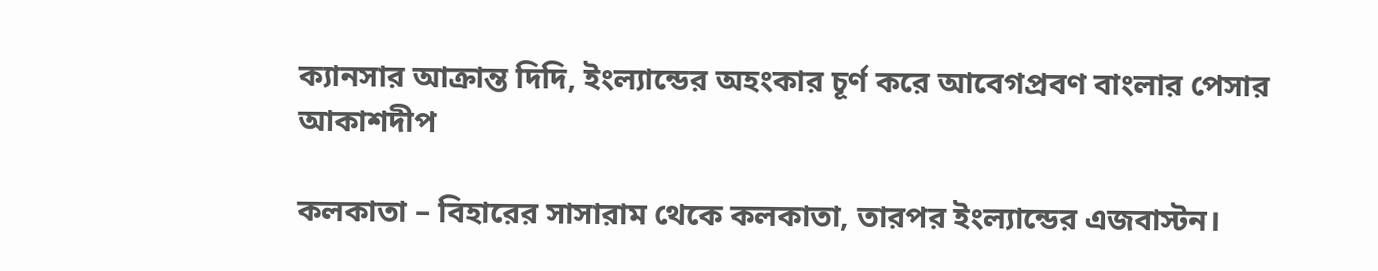ক্যানসার আক্রান্ত দিদি, ইংল্যান্ডের অহংকার চূর্ণ করে আবেগপ্রবণ বাংলার পেসার আকাশদীপ

কলকাতা – বিহারের সাসারাম থেকে কলকাতা, তারপর ইংল্যান্ডের এজবাস্টন।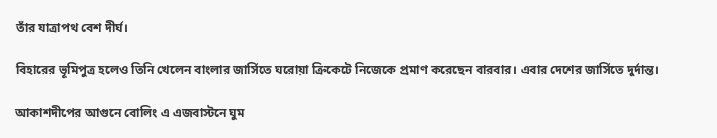তাঁর যাত্রাপথ বেশ দীর্ঘ।

বিহারের ভূমিপুত্র হলেও তিনি খেলেন বাংলার জার্সিতে ঘরোয়া ক্রিকেটে নিজেকে প্রমাণ করেছেন বারবার। এবার দেশের জার্সিতে দুর্দান্ত।

আকাশদীপের আগুনে বোলিং এ এজবাস্টনে ঘুম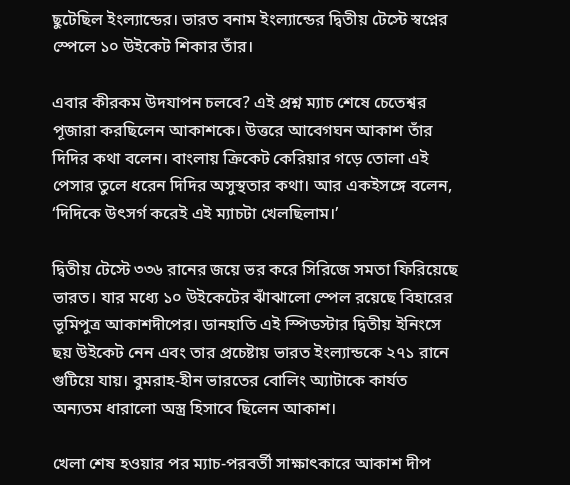ছুটেছিল ইংল্যান্ডের। ভারত বনাম ইংল্যান্ডের দ্বিতীয় টেস্টে স্বপ্নের স্পেলে ১০ উইকেট শিকার তাঁর।

এবার কীরকম উদযাপন চলবে? এই প্রশ্ন ম্যাচ শেষে চেতেশ্বর পূজারা করছিলেন আকাশকে। উত্তরে আবেগঘন আকাশ তাঁর দিদির কথা বলেন। বাংলায় ক্রিকেট কেরিয়ার গড়ে তোলা এই পেসার তুলে ধরেন দিদির অসুস্থতার কথা। আর একইসঙ্গে বলেন, ‘দিদিকে উৎসর্গ করেই এই ম্যাচটা খেলছিলাম।’

দ্বিতীয় টেস্টে ৩৩৬ রানের জয়ে ভর করে সিরিজে সমতা ফিরিয়েছে ভারত। যার মধ্যে ১০ উইকেটের ঝাঁঝালো স্পেল রয়েছে বিহারের ভূমিপুত্র আকাশদীপের। ডানহাতি এই স্পিডস্টার দ্বিতীয় ইনিংসে ছয় উইকেট নেন এবং তার প্রচেষ্টায় ভারত ইংল্যান্ডকে ২৭১ রানে গুটিয়ে যায়। বুমরাহ-হীন ভারতের বোলিং অ্যাটাকে কার্যত অন্যতম ধারালো অস্ত্র হিসাবে ছিলেন আকাশ।

খেলা শেষ হওয়ার পর ম্যাচ-পরবর্তী সাক্ষাৎকারে আকাশ দীপ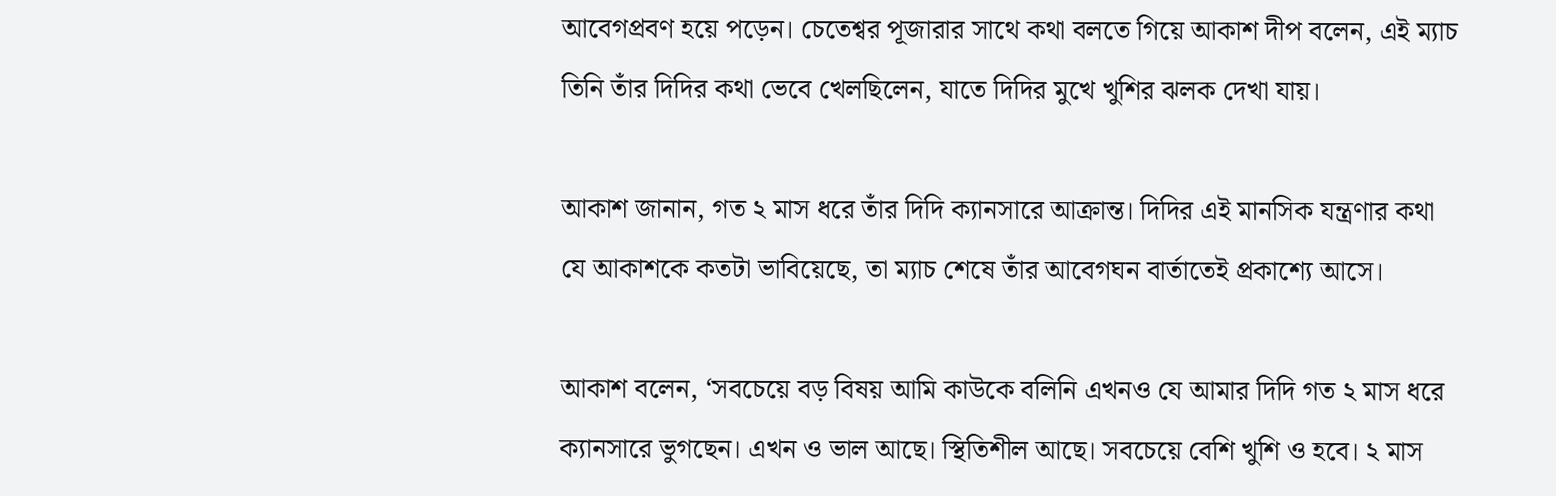আবেগপ্রবণ হয়ে পড়েন। চেতেশ্বর পূজারার সাথে কথা বলতে গিয়ে আকাশ দীপ বলেন, এই ম্যাচ তিনি তাঁর দিদির কথা ভেবে খেলছিলেন, যাতে দিদির মুখে খুশির ঝলক দেখা যায়।

আকাশ জানান, গত ২ মাস ধরে তাঁর দিদি ক্যানসারে আক্রান্ত। দিদির এই মানসিক যন্ত্রণার কথা যে আকাশকে কতটা ভাবিয়েছে, তা ম্যাচ শেষে তাঁর আবেগঘন বার্তাতেই প্রকাশ্যে আসে।

আকাশ বলেন, ‘সবচেয়ে বড় বিষয় আমি কাউকে বলিনি এখনও যে আমার দিদি গত ২ মাস ধরে ক্যানসারে ভুগছেন। এখন ও ভাল আছে। স্থিতিশীল আছে। সবচেয়ে বেশি খুশি ও হবে। ২ মাস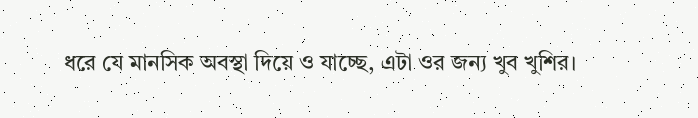ধরে যে মানসিক অবস্থা দিয়ে ও যাচ্ছে, এটা ওর জন্য খুব খুশির।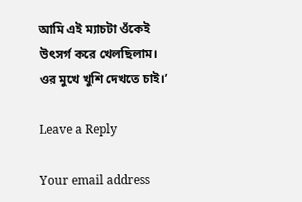আমি এই ম্যাচটা ওঁকেই উৎসর্গ করে খেলছিলাম। ওর মুখে খুশি দেখতে চাই।’

Leave a Reply

Your email address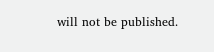will not be published.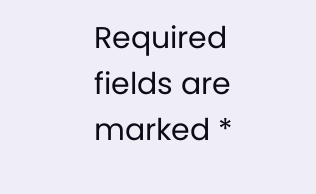Required fields are marked *